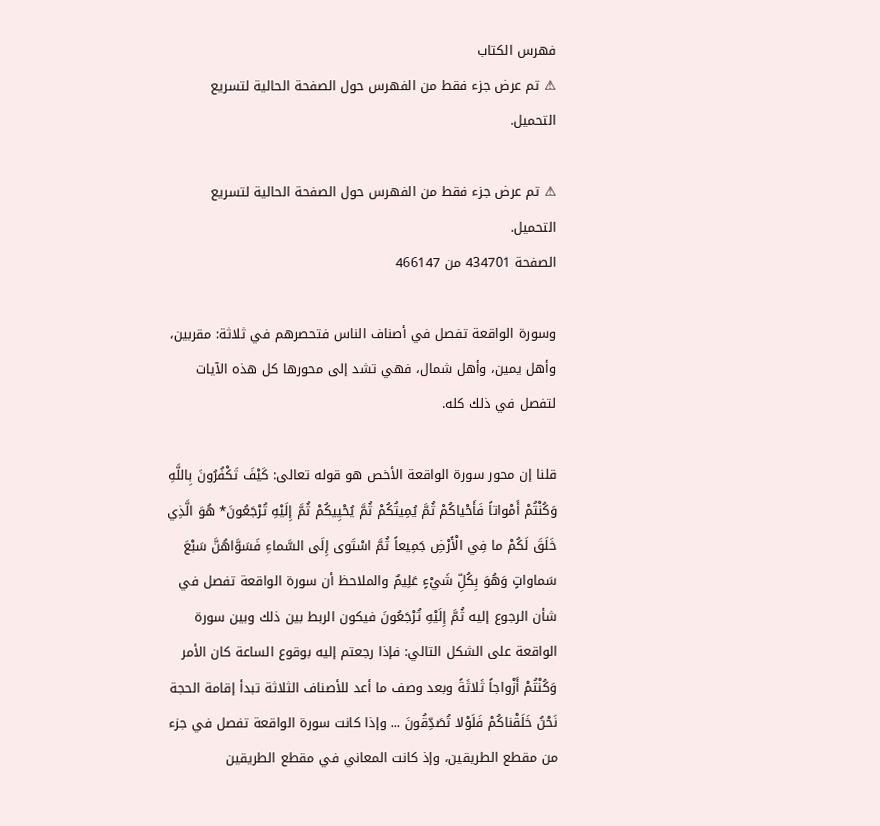فهرس الكتاب
⚠ تم عرض جزء فقط من الفهرس حول الصفحة الحالية لتسريع التحميل.

⚠ تم عرض جزء فقط من الفهرس حول الصفحة الحالية لتسريع التحميل.
الصفحة 434701 من 466147

وسورة الواقعة تفصل في أصناف الناس فتحصرهم في ثلاثة: مقربين، وأهل يمين، وأهل شمال، فهي تشد إلى محورها كل هذه الآيات لتفصل في ذلك كله.

قلنا إن محور سورة الواقعة الأخص هو قوله تعالى: كَيْفَ تَكْفُرُونَ بِاللَّهِ وَكُنْتُمْ أَمْواتاً فَأَحْياكُمْ ثُمَّ يُمِيتُكُمْ ثُمَّ يُحْيِيكُمْ ثُمَّ إِلَيْهِ تُرْجَعُونَ* هُوَ الَّذِي خَلَقَ لَكُمْ ما فِي الْأَرْضِ جَمِيعاً ثُمَّ اسْتَوى إِلَى السَّماءِ فَسَوَّاهُنَّ سَبْعَ سَماواتٍ وَهُوَ بِكُلِّ شَيْءٍ عَلِيمٌ والملاحظ أن سورة الواقعة تفصل في شأن الرجوع إليه ثُمَّ إِلَيْهِ تُرْجَعُونَ فيكون الربط بين ذلك وبين سورة الواقعة على الشكل التالي: فإذا رجعتم إليه بوقوع الساعة كان الأمر وَكُنْتُمْ أَزْواجاً ثَلاثَةً وبعد وصف ما أعد للأصناف الثلاثة تبدأ إقامة الحجة نَحْنُ خَلَقْناكُمْ فَلَوْلا تُصَدِّقُونَ ... وإذا كانت سورة الواقعة تفصل في جزء من مقطع الطريقين، وإذ كانت المعاني في مقطع الطريقين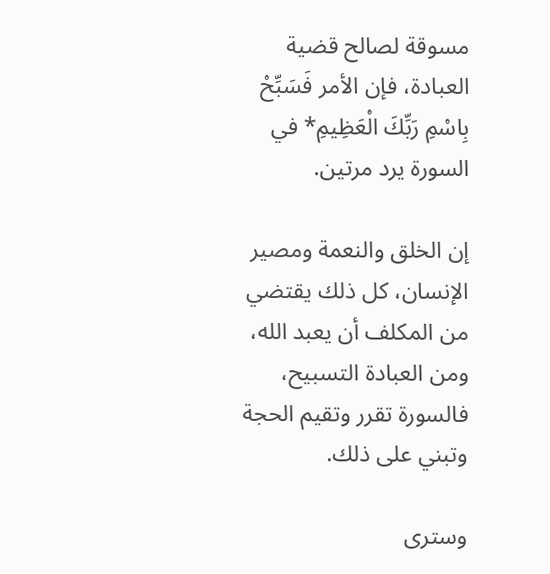مسوقة لصالح قضية العبادة، فإن الأمر فَسَبِّحْ بِاسْمِ رَبِّكَ الْعَظِيمِ* في السورة يرد مرتين.

إن الخلق والنعمة ومصير الإنسان، كل ذلك يقتضي من المكلف أن يعبد الله، ومن العبادة التسبيح، فالسورة تقرر وتقيم الحجة وتبني على ذلك.

وسترى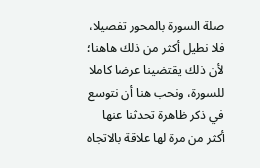صلة السورة بالمحور تفصيلا، فلا نطيل أكثر من ذلك هاهنا؛ لأن ذلك يقتضينا عرضا كاملا للسورة، ونحب هنا أن نتوسع في ذكر ظاهرة تحدثنا عنها أكثر من مرة لها علاقة بالاتجاه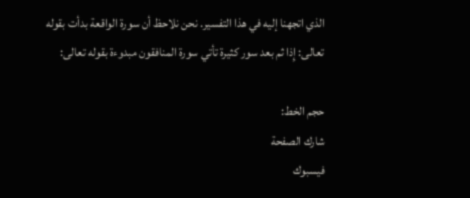الذي اتجهنا إليه في هذا التفسير. نحن نلاحظ أن سورة الواقعة بدأت بقوله تعالى: إِذا ثم بعد سور كثيرة تأتي سورة المنافقون مبدوءة بقوله تعالى:

حجم الخط:
شارك الصفحة
فيسبوك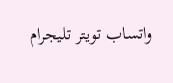واتساب تويتر تليجرام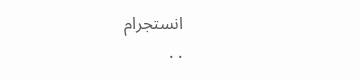انستجرام
. .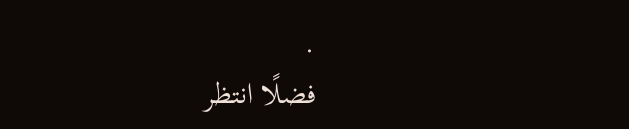.
فضلًا انتظر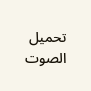تحميل الصوت